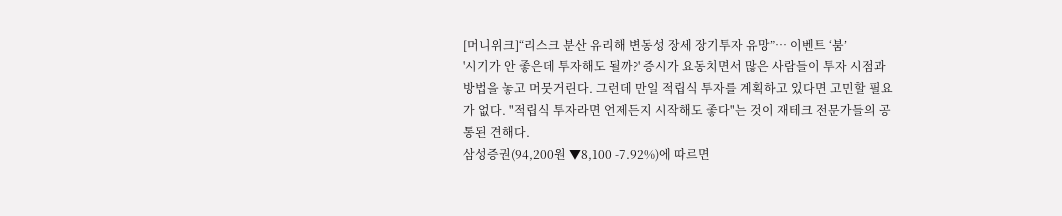[머니위크]“리스크 분산 유리해 변동성 장세 장기투자 유망”… 이벤트 ‘붐’
'시기가 안 좋은데 투자해도 될까?' 증시가 요동치면서 많은 사람들이 투자 시점과 방법을 놓고 머뭇거린다. 그런데 만일 적립식 투자를 계획하고 있다면 고민할 필요가 없다. "적립식 투자라면 언제든지 시작해도 좋다"는 것이 재테크 전문가들의 공통된 견해다.
삼성증권(94,200원 ▼8,100 -7.92%)에 따르면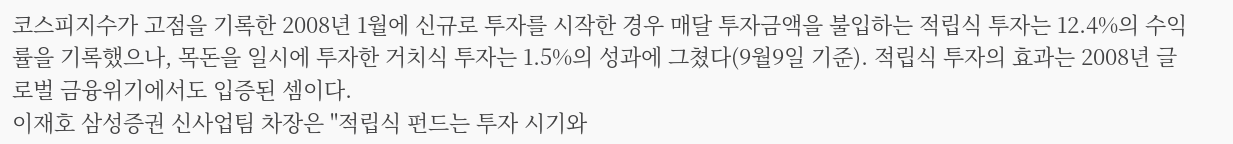코스피지수가 고점을 기록한 2008년 1월에 신규로 투자를 시작한 경우 매달 투자금액을 불입하는 적립식 투자는 12.4%의 수익률을 기록했으나, 목돈을 일시에 투자한 거치식 투자는 1.5%의 성과에 그쳤다(9월9일 기준). 적립식 투자의 효과는 2008년 글로벌 금융위기에서도 입증된 셈이다.
이재호 삼성증권 신사업팀 차장은 "적립식 펀드는 투자 시기와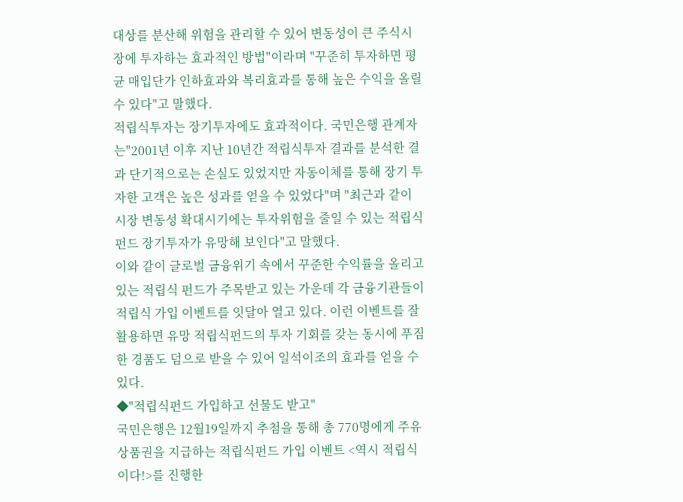대상를 분산해 위험을 관리할 수 있어 변동성이 큰 주식시장에 투자하는 효과적인 방법"이라며 "꾸준히 투자하면 평균 매입단가 인하효과와 복리효과를 통해 높은 수익을 올릴 수 있다"고 말했다.
적립식투자는 장기투자에도 효과적이다. 국민은행 관계자는"2001년 이후 지난 10년간 적립식투자 결과를 분석한 결과 단기적으로는 손실도 있었지만 자동이체를 통해 장기 투자한 고객은 높은 성과를 얻을 수 있었다"며 "최근과 같이 시장 변동성 확대시기에는 투자위험을 줄일 수 있는 적립식펀드 장기투자가 유망해 보인다"고 말했다.
이와 같이 글로벌 금융위기 속에서 꾸준한 수익률을 올리고 있는 적립식 펀드가 주목받고 있는 가운데 각 금융기관들이 적립식 가입 이벤트를 잇달아 열고 있다. 이런 이벤트를 잘 활용하면 유망 적립식펀드의 투자 기회를 갖는 동시에 푸짐한 경품도 덤으로 받을 수 있어 일석이조의 효과를 얻을 수 있다.
◆"적립식펀드 가입하고 선물도 받고"
국민은행은 12월19일까지 추첨을 통해 총 770명에게 주유상품권을 지급하는 적립식펀드 가입 이벤트 <역시 적립식이다!>를 진행한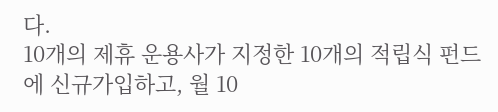다.
10개의 제휴 운용사가 지정한 10개의 적립식 펀드에 신규가입하고, 월 10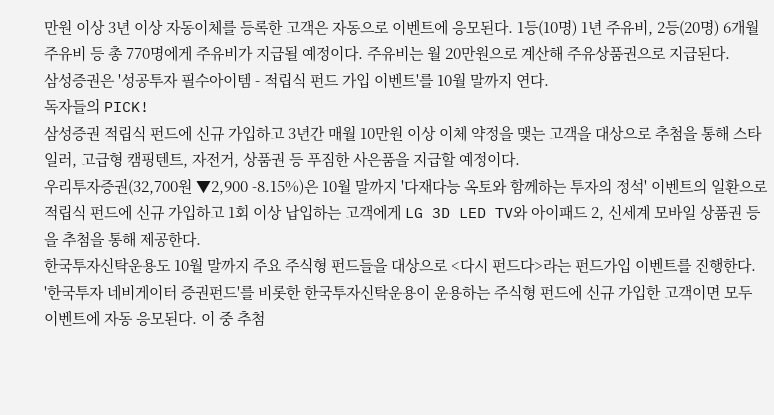만원 이상 3년 이상 자동이체를 등록한 고객은 자동으로 이벤트에 응모된다. 1등(10명) 1년 주유비, 2등(20명) 6개월 주유비 등 총 770명에게 주유비가 지급될 예정이다. 주유비는 월 20만원으로 계산해 주유상품권으로 지급된다.
삼성증권은 '성공투자 필수아이템 - 적립식 펀드 가입 이벤트'를 10월 말까지 연다.
독자들의 PICK!
삼성증권 적립식 펀드에 신규 가입하고 3년간 매월 10만원 이상 이체 약정을 맺는 고객을 대상으로 추첨을 통해 스타일러, 고급형 캠핑텐트, 자전거, 상품권 등 푸짐한 사은품을 지급할 예정이다.
우리투자증권(32,700원 ▼2,900 -8.15%)은 10월 말까지 '다재다능 옥토와 함께하는 투자의 정석' 이벤트의 일환으로 적립식 펀드에 신규 가입하고 1회 이상 납입하는 고객에게 LG 3D LED TV와 아이패드 2, 신세계 모바일 상품권 등을 추첨을 통해 제공한다.
한국투자신탁운용도 10월 말까지 주요 주식형 펀드들을 대상으로 <다시 펀드다>라는 펀드가입 이벤트를 진행한다.
'한국투자 네비게이터 증권펀드'를 비롯한 한국투자신탁운용이 운용하는 주식형 펀드에 신규 가입한 고객이면 모두 이벤트에 자동 응모된다. 이 중 추첨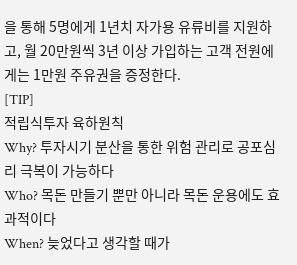을 통해 5명에게 1년치 자가용 유류비를 지원하고, 월 20만원씩 3년 이상 가입하는 고객 전원에게는 1만원 주유권을 증정한다.
[TIP]
적립식투자 육하원칙
Why? 투자시기 분산을 통한 위험 관리로 공포심리 극복이 가능하다
Who? 목돈 만들기 뿐만 아니라 목돈 운용에도 효과적이다
When? 늦었다고 생각할 때가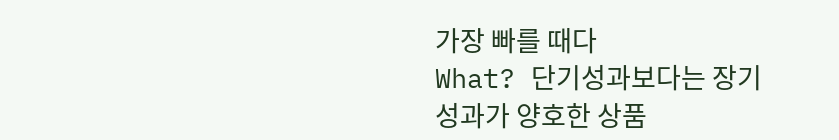가장 빠를 때다
What? 단기성과보다는 장기성과가 양호한 상품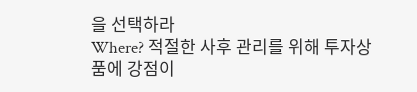을 선택하라
Where? 적절한 사후 관리를 위해 투자상품에 강점이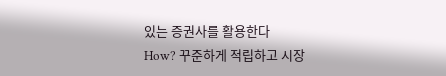있는 증권사를 활용한다
How? 꾸준하게 적립하고 시장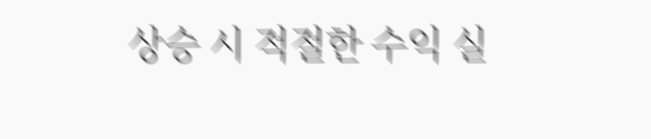상승 시 적절한 수익 실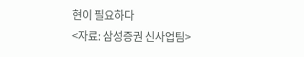현이 필요하다
<자료: 삼성증권 신사업팀>